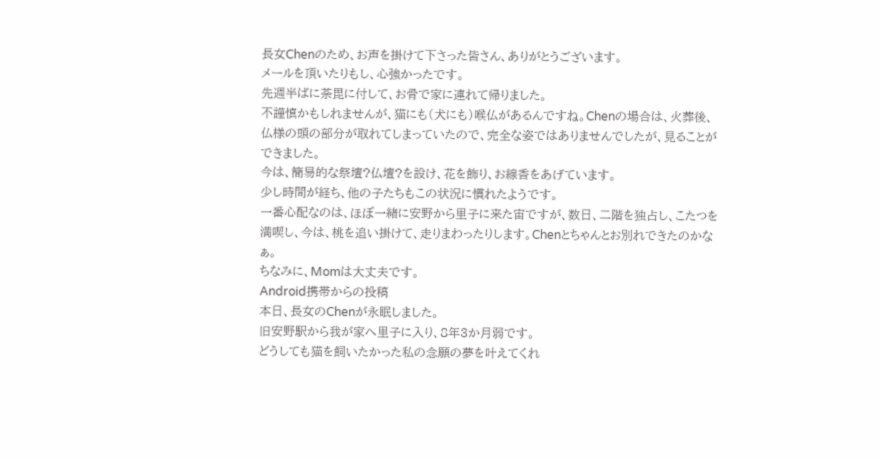長女Chenのため、お声を掛けて下さった皆さん、ありがとうございます。
メールを頂いたりもし、心強かったです。
先週半ばに荼毘に付して、お骨で家に連れて帰りました。
不謹慎かもしれませんが、猫にも(犬にも)喉仏があるんですね。Chenの場合は、火葬後、仏様の頭の部分が取れてしまっていたので、完全な姿ではありませんでしたが、見ることができました。
今は、簡易的な祭壇?仏壇?を設け、花を飾り、お線香をあげています。
少し時間が経ち、他の子たちもこの状況に慣れたようです。
一番心配なのは、ほぼ一緒に安野から里子に来た宙ですが、数日、二階を独占し、こたつを満喫し、今は、桃を追い掛けて、走りまわったりします。Chenとちゃんとお別れできたのかなぁ。
ちなみに、Momは大丈夫です。
Android携帯からの投稿
本日、長女のChenが永眠しました。
旧安野駅から我が家へ里子に入り、8年3か月弱です。
どうしても猫を飼いたかった私の念願の夢を叶えてくれ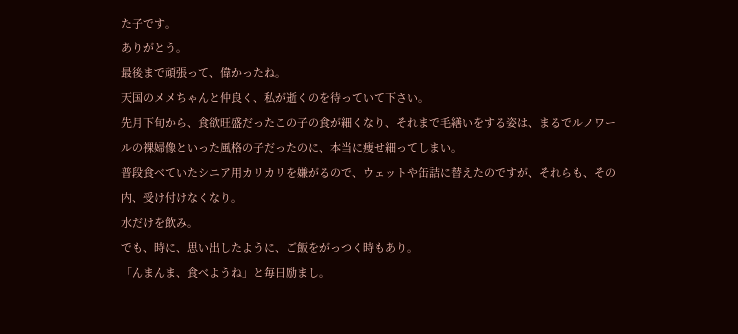た子です。
ありがとう。
最後まで頑張って、偉かったね。
天国のメメちゃんと仲良く、私が逝くのを待っていて下さい。
先月下旬から、食欲旺盛だったこの子の食が細くなり、それまで毛繕いをする姿は、まるでルノワールの裸婦像といった風格の子だったのに、本当に痩せ細ってしまい。
普段食べていたシニア用カリカリを嫌がるので、ウェットや缶詰に替えたのですが、それらも、その内、受け付けなくなり。
水だけを飲み。
でも、時に、思い出したように、ご飯をがっつく時もあり。
「んまんま、食べようね」と毎日励まし。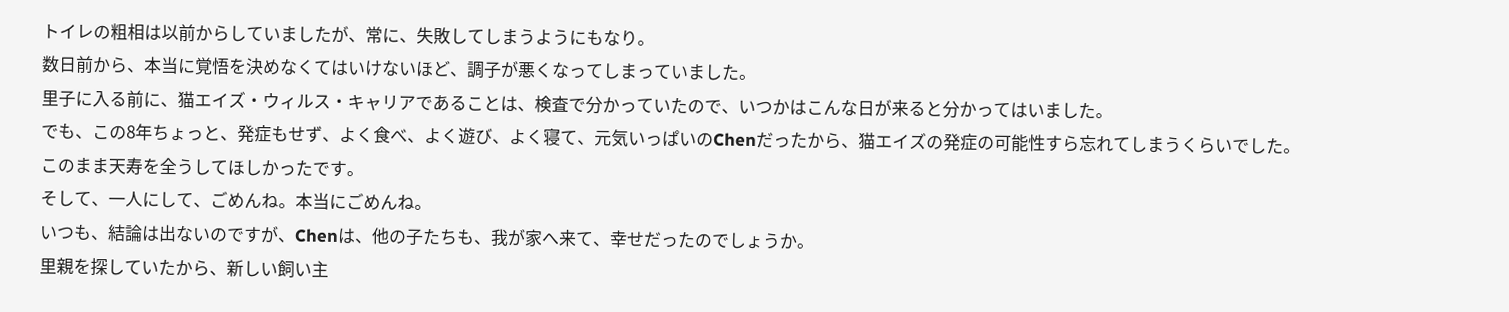トイレの粗相は以前からしていましたが、常に、失敗してしまうようにもなり。
数日前から、本当に覚悟を決めなくてはいけないほど、調子が悪くなってしまっていました。
里子に入る前に、猫エイズ・ウィルス・キャリアであることは、検査で分かっていたので、いつかはこんな日が来ると分かってはいました。
でも、この8年ちょっと、発症もせず、よく食べ、よく遊び、よく寝て、元気いっぱいのChenだったから、猫エイズの発症の可能性すら忘れてしまうくらいでした。
このまま天寿を全うしてほしかったです。
そして、一人にして、ごめんね。本当にごめんね。
いつも、結論は出ないのですが、Chenは、他の子たちも、我が家へ来て、幸せだったのでしょうか。
里親を探していたから、新しい飼い主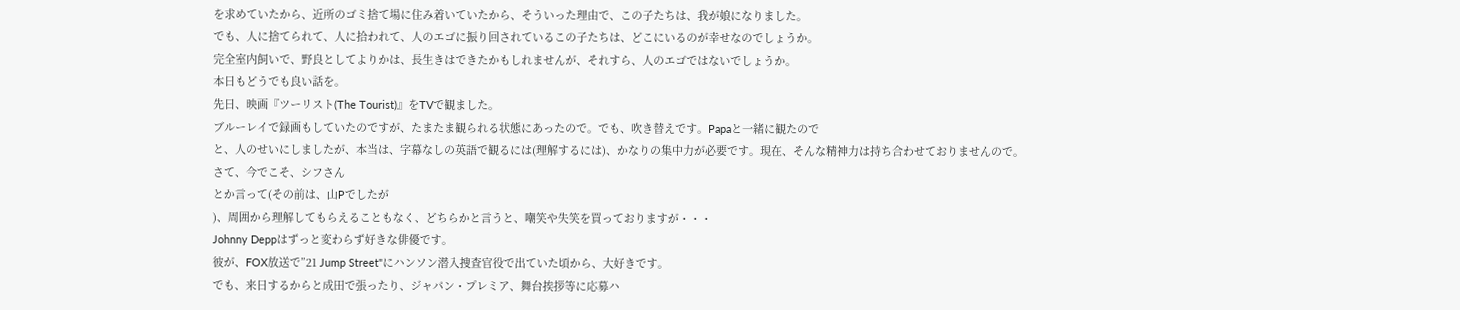を求めていたから、近所のゴミ捨て場に住み着いていたから、そういった理由で、この子たちは、我が娘になりました。
でも、人に捨てられて、人に拾われて、人のエゴに振り回されているこの子たちは、どこにいるのが幸せなのでしょうか。
完全室内飼いで、野良としてよりかは、長生きはできたかもしれませんが、それすら、人のエゴではないでしょうか。
本日もどうでも良い話を。
先日、映画『ツーリスト(The Tourist)』をTVで観ました。
ブルーレイで録画もしていたのですが、たまたま観られる状態にあったので。でも、吹き替えです。Papaと一緒に観たので
と、人のせいにしましたが、本当は、字幕なしの英語で観るには(理解するには)、かなりの集中力が必要です。現在、そんな精神力は持ち合わせておりませんので。
さて、今でこそ、シフさん
とか言って(その前は、山Pでしたが
)、周囲から理解してもらえることもなく、どちらかと言うと、嘲笑や失笑を買っておりますが・・・
Johnny Deppはずっと変わらず好きな俳優です。
彼が、FOX放送で”21 Jump Street"にハンソン潜入捜査官役で出ていた頃から、大好きです。
でも、来日するからと成田で張ったり、ジャパン・プレミア、舞台挨拶等に応募ハ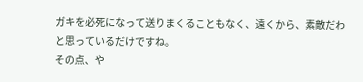ガキを必死になって送りまくることもなく、遠くから、素敵だわ
と思っているだけですね。
その点、や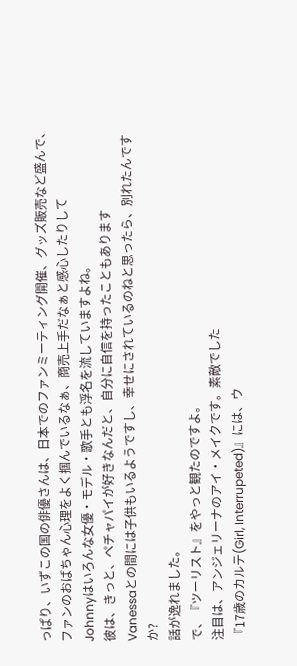っぱり、いずこの国の俳優さんは、日本でのファンミーティング開催、グッズ販売など盛んで、ファンのおばちゃん心理をよく掴んでいるなぁ、商売上手だなぁと感心したりして
Johnnyはいろんな女優・モデル・歌手とも浮名を流していますよね。
彼は、きっと、ペチャパイが好きなんだと、自分に自信を持ったこともあります
Vanessaとの間には子供もいるようですし、幸せにされているのねと思ったら、別れたんですか?
話が逸れました。
で、『ツーリスト』をやっと観たのですよ。
注目は、アンジェリーナのアイ・メイクです。素敵でした
『17歳のカルテ(Girl, Interrupeted)』には、ウ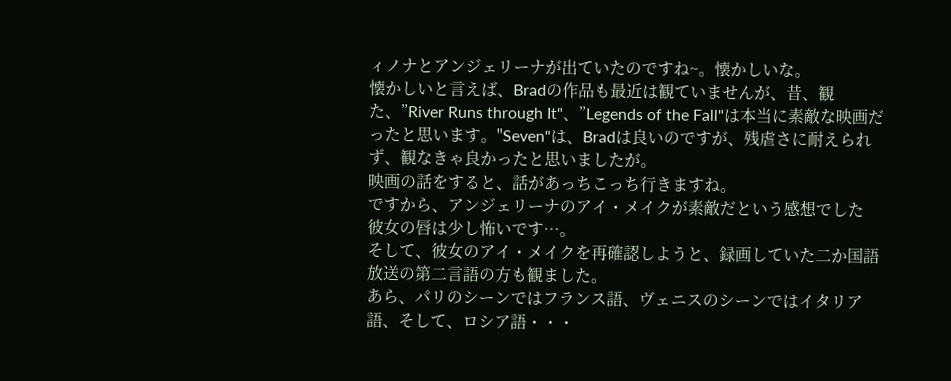ィノナとアンジェリーナが出ていたのですね~。懐かしいな。
懐かしいと言えば、Bradの作品も最近は観ていませんが、昔、観た、”River Runs through It"、”Legends of the Fall"は本当に素敵な映画だったと思います。"Seven"は、Bradは良いのですが、残虐さに耐えられず、観なきゃ良かったと思いましたが。
映画の話をすると、話があっちこっち行きますね。
ですから、アンジェリーナのアイ・メイクが素敵だという感想でした
彼女の唇は少し怖いです…。
そして、彼女のアイ・メイクを再確認しようと、録画していた二か国語放送の第二言語の方も観ました。
あら、パリのシーンではフランス語、ヴェニスのシーンではイタリア語、そして、ロシア語・・・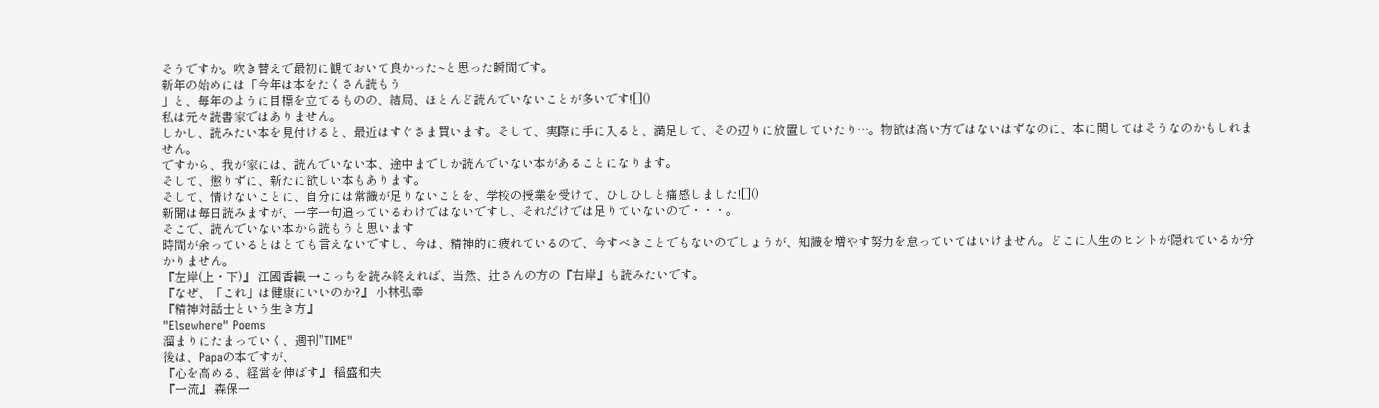そうですか。吹き替えで最初に観ておいて良かった~と思った瞬間です。
新年の始めには「今年は本をたくさん読もう
」と、毎年のように目標を立てるものの、結局、ほとんど読んでいないことが多いです![]()
私は元々読書家ではありません。
しかし、読みたい本を見付けると、最近はすぐさま買います。そして、実際に手に入ると、満足して、その辺りに放置していたり…。物欲は高い方ではないはずなのに、本に関してはそうなのかもしれません。
ですから、我が家には、読んでいない本、途中までしか読んでいない本があることになります。
そして、懲りずに、新たに欲しい本もあります。
そして、情けないことに、自分には常識が足りないことを、学校の授業を受けて、ひしひしと痛感しました![]()
新聞は毎日読みますが、一字一句追っているわけではないですし、それだけでは足りていないので・・・。
そこで、読んでいない本から読もうと思います
時間が余っているとはとても言えないですし、今は、精神的に疲れているので、今すべきことでもないのでしょうが、知識を増やす努力を怠っていてはいけません。どこに人生のヒントが隠れているか分かりません。
『左岸(上・下)』 江國香織 →こっちを読み終えれば、当然、辻さんの方の『右岸』も読みたいです。
『なぜ、「これ」は健康にいいのか?』 小林弘幸
『精神対話士という生き方』
"Elsewhere" Poems
溜まりにたまっていく、週刊"TIME"
後は、Papaの本ですが、
『心を高める、経営を伸ばす』 稲盛和夫
『一流』 森保一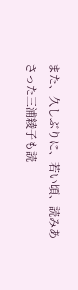また、久しぶりに、若い頃、読みあさった三浦綾子も読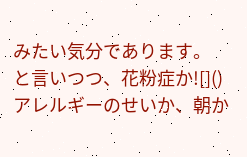みたい気分であります。
と言いつつ、花粉症か![]()
アレルギーのせいか、朝か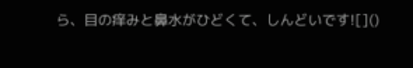ら、目の痒みと鼻水がひどくて、しんどいです![]()